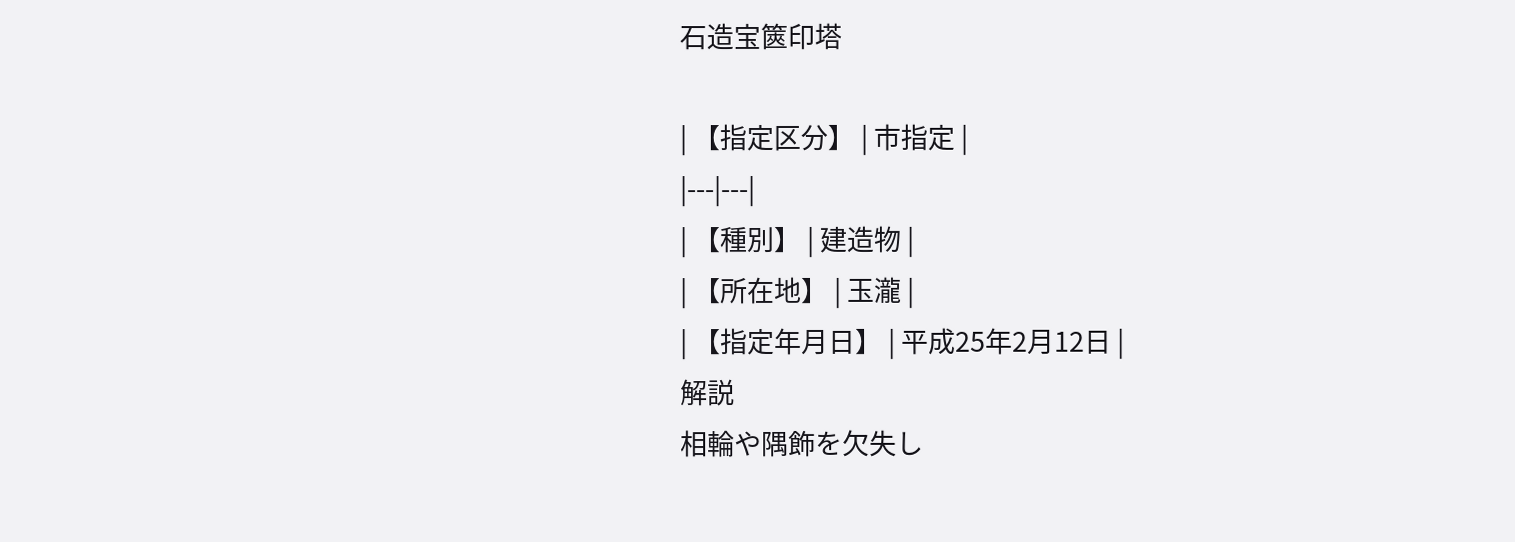石造宝篋印塔

| 【指定区分】 | 市指定 |
|---|---|
| 【種別】 | 建造物 |
| 【所在地】 | 玉瀧 |
| 【指定年月日】 | 平成25年2月12日 |
解説
相輪や隅飾を欠失し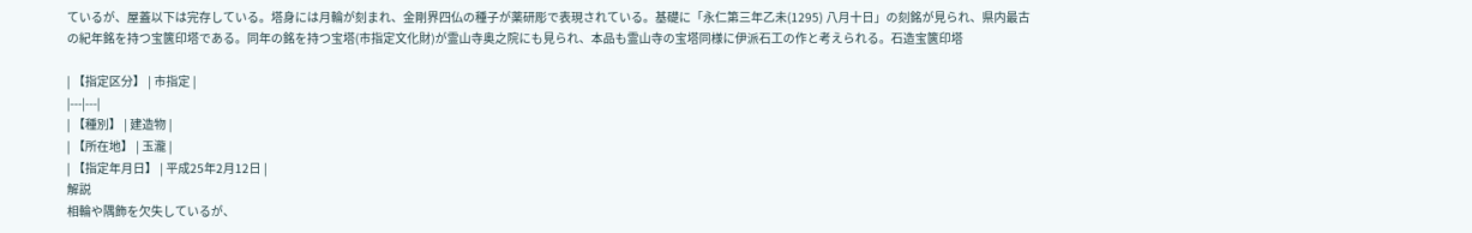ているが、屋蓋以下は完存している。塔身には月輪が刻まれ、金剛界四仏の種子が薬研彫で表現されている。基礎に「永仁第三年乙未(1295) 八月十日」の刻銘が見られ、県内最古の紀年銘を持つ宝篋印塔である。同年の銘を持つ宝塔(市指定文化財)が霊山寺奥之院にも見られ、本品も霊山寺の宝塔同様に伊派石工の作と考えられる。石造宝篋印塔

| 【指定区分】 | 市指定 |
|---|---|
| 【種別】 | 建造物 |
| 【所在地】 | 玉瀧 |
| 【指定年月日】 | 平成25年2月12日 |
解説
相輪や隅飾を欠失しているが、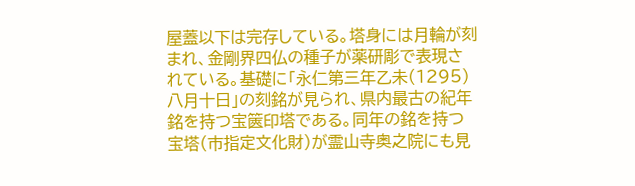屋蓋以下は完存している。塔身には月輪が刻まれ、金剛界四仏の種子が薬研彫で表現されている。基礎に「永仁第三年乙未(1295) 八月十日」の刻銘が見られ、県内最古の紀年銘を持つ宝篋印塔である。同年の銘を持つ宝塔(市指定文化財)が霊山寺奥之院にも見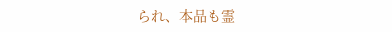られ、本品も霊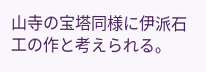山寺の宝塔同様に伊派石工の作と考えられる。